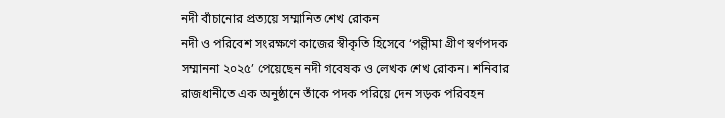নদী বাঁচানোর প্রত্যয়ে সম্মানিত শেখ রোকন
নদী ও পরিবেশ সংরক্ষণে কাজের স্বীকৃতি হিসেবে ‘পল্লীমা গ্রীণ স্বর্ণপদক সম্মাননা ২০২৫’ পেয়েছেন নদী গবেষক ও লেখক শেখ রোকন। শনিবার রাজধানীতে এক অনুষ্ঠানে তাঁকে পদক পরিয়ে দেন সড়ক পরিবহন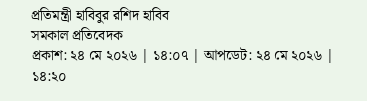প্রতিমন্ত্রী হাবিবুর রশিদ হাবিব
সমকাল প্রতিবেদক
প্রকাশ: ২৪ মে ২০২৬ | ১৪:০৭ | আপডেট: ২৪ মে ২০২৬ | ১৪:২০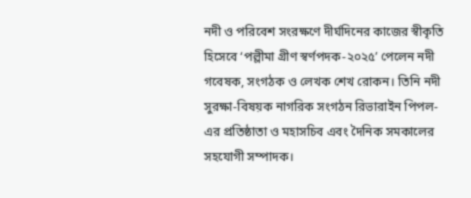নদী ও পরিবেশ সংরক্ষণে দীর্ঘদিনের কাজের স্বীকৃতি হিসেবে ‘পল্লীমা গ্রীণ স্বর্ণপদক-২০২৫’ পেলেন নদী গবেষক, সংগঠক ও লেখক শেখ রোকন। তিনি নদী সুরক্ষা-বিষয়ক নাগরিক সংগঠন রিভারাইন পিপল-এর প্রতিষ্ঠাতা ও মহাসচিব এবং দৈনিক সমকালের সহযোগী সম্পাদক।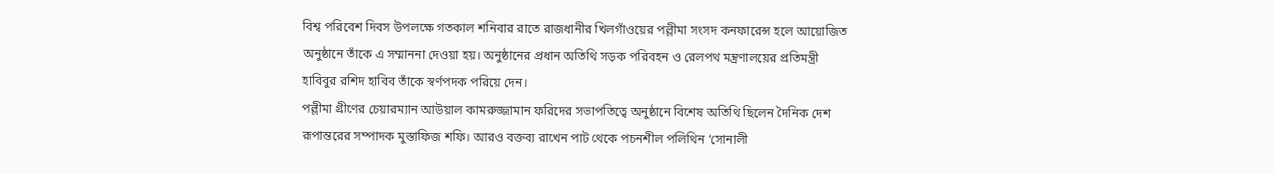বিশ্ব পরিবেশ দিবস উপলক্ষে গতকাল শনিবার রাতে রাজধানীর খিলগাঁওয়ের পল্লীমা সংসদ কনফারেন্স হলে আয়োজিত অনুষ্ঠানে তাঁকে এ সম্মাননা দেওয়া হয়। অনুষ্ঠানের প্রধান অতিথি সড়ক পরিবহন ও রেলপথ মন্ত্রণালয়ের প্রতিমন্ত্রী হাবিবুর রশিদ হাবিব তাঁকে স্বর্ণপদক পরিয়ে দেন।
পল্লীমা গ্রীণের চেয়ারম্যান আউয়াল কামরুজ্জামান ফরিদের সভাপতিত্বে অনুষ্ঠানে বিশেষ অতিথি ছিলেন দৈনিক দেশ রূপান্তরের সম্পাদক মুস্তাফিজ শফি। আরও বক্তব্য রাখেন পাট থেকে পচনশীল পলিথিন ‘সোনালী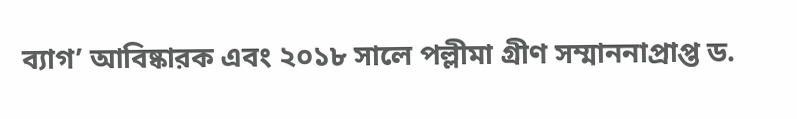ব্যাগ’ আবিষ্কারক এবং ২০১৮ সালে পল্লীমা গ্রীণ সম্মাননাপ্রাপ্ত ড.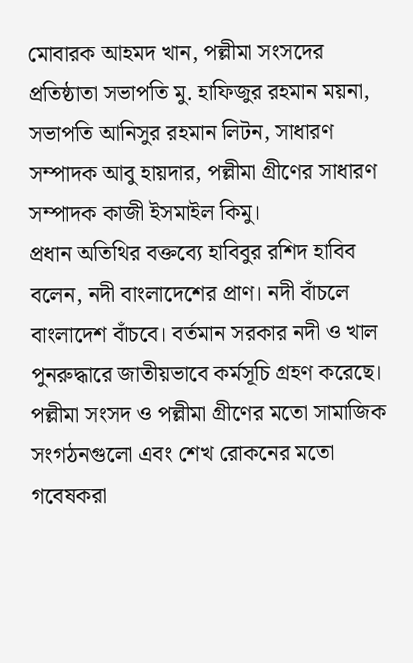মোবারক আহমদ খান, পল্লীমা সংসদের প্রতিষ্ঠাতা সভাপতি মু. হাফিজুর রহমান ময়না, সভাপতি আনিসুর রহমান লিটন, সাধারণ সম্পাদক আবু হায়দার, পল্লীমা গ্রীণের সাধারণ সম্পাদক কাজী ইসমাইল কিমু।
প্রধান অতিথির বক্তব্যে হাবিবুর রশিদ হাবিব বলেন, নদী বাংলাদেশের প্রাণ। নদী বাঁচলে বাংলাদেশ বাঁচবে। বর্তমান সরকার নদী ও খাল পুনরুদ্ধারে জাতীয়ভাবে কর্মসূচি গ্রহণ করেছে। পল্লীমা সংসদ ও পল্লীমা গ্রীণের মতো সামাজিক সংগঠনগুলো এবং শেখ রোকনের মতো গবেষকরা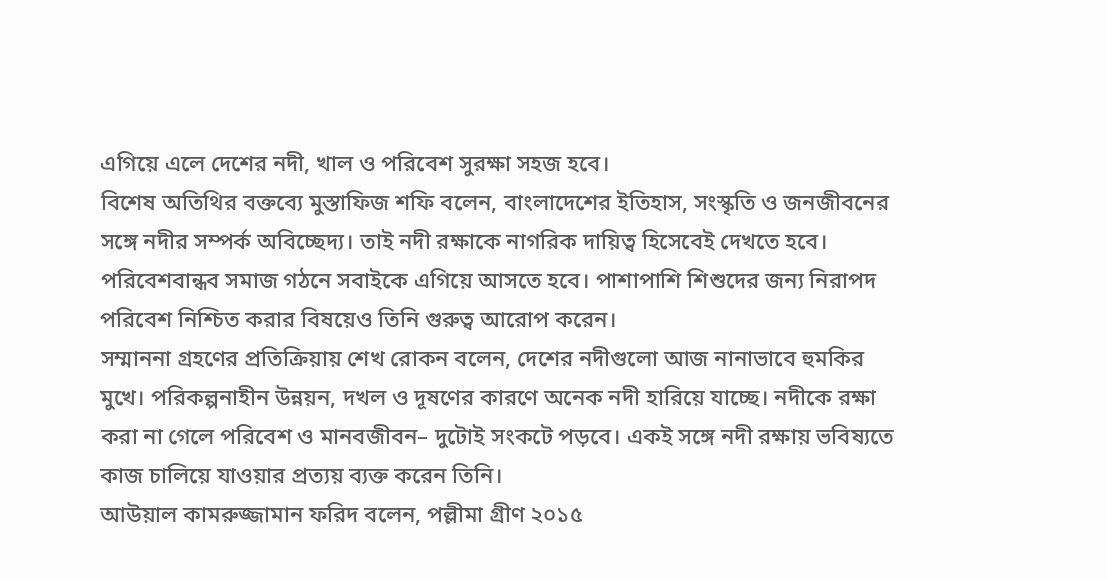এগিয়ে এলে দেশের নদী, খাল ও পরিবেশ সুরক্ষা সহজ হবে।
বিশেষ অতিথির বক্তব্যে মুস্তাফিজ শফি বলেন, বাংলাদেশের ইতিহাস, সংস্কৃতি ও জনজীবনের সঙ্গে নদীর সম্পর্ক অবিচ্ছেদ্য। তাই নদী রক্ষাকে নাগরিক দায়িত্ব হিসেবেই দেখতে হবে।
পরিবেশবান্ধব সমাজ গঠনে সবাইকে এগিয়ে আসতে হবে। পাশাপাশি শিশুদের জন্য নিরাপদ পরিবেশ নিশ্চিত করার বিষয়েও তিনি গুরুত্ব আরোপ করেন।
সম্মাননা গ্রহণের প্রতিক্রিয়ায় শেখ রোকন বলেন, দেশের নদীগুলো আজ নানাভাবে হুমকির মুখে। পরিকল্পনাহীন উন্নয়ন, দখল ও দূষণের কারণে অনেক নদী হারিয়ে যাচ্ছে। নদীকে রক্ষা করা না গেলে পরিবেশ ও মানবজীবন– দুটোই সংকটে পড়বে। একই সঙ্গে নদী রক্ষায় ভবিষ্যতে কাজ চালিয়ে যাওয়ার প্রত্যয় ব্যক্ত করেন তিনি।
আউয়াল কামরুজ্জামান ফরিদ বলেন, পল্লীমা গ্রীণ ২০১৫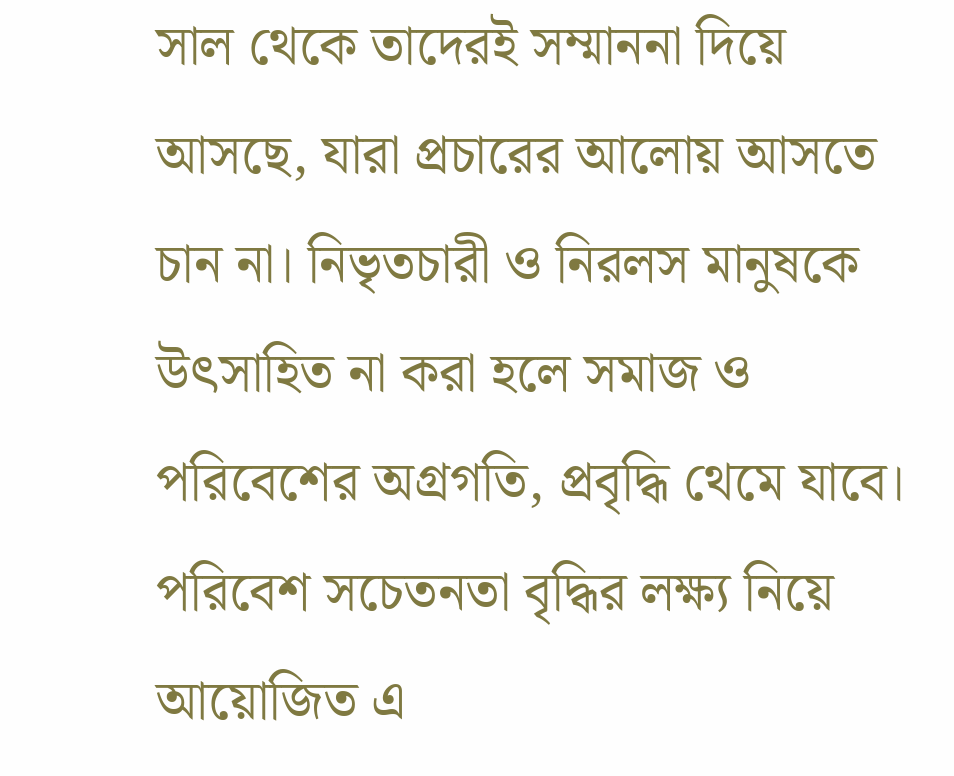সাল থেকে তাদেরই সম্মাননা দিয়ে আসছে, যারা প্রচারের আলোয় আসতে চান না। নিভৃতচারী ও নিরলস মানুষকে উৎসাহিত না করা হলে সমাজ ও পরিবেশের অগ্রগতি, প্রবৃদ্ধি থেমে যাবে।
পরিবেশ সচেতনতা বৃদ্ধির লক্ষ্য নিয়ে আয়োজিত এ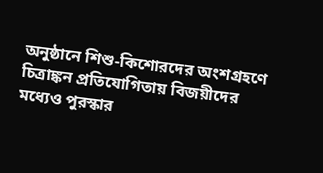অনুষ্ঠানে শিশু-কিশোরদের অংশগ্রহণে চিত্রাঙ্কন প্রতিযোগিতায় বিজয়ীদের মধ্যেও পুরস্কার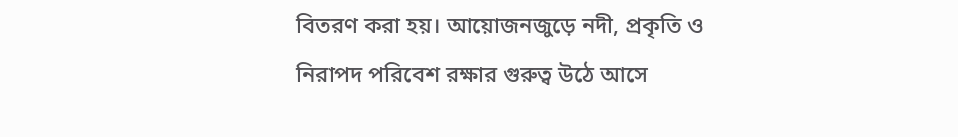বিতরণ করা হয়। আয়োজনজুড়ে নদী, প্রকৃতি ও নিরাপদ পরিবেশ রক্ষার গুরুত্ব উঠে আসে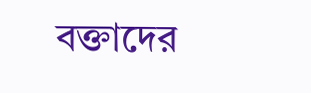বক্তাদের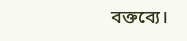বক্তব্যে।